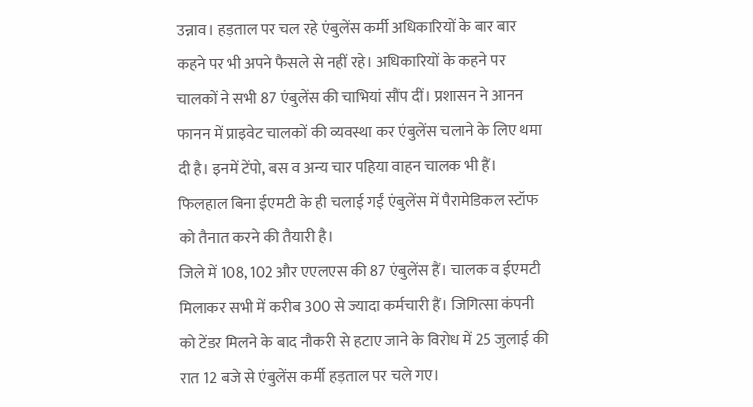उन्नाव। हड़ताल पर चल रहे एंबुलेंस कर्मी अधिकारियों के बार बार कहने पर भी अपने फैसले से नहीं रहे। अधिकारियों के कहने पर चालकों ने सभी 87 एंबुलेंस की चाभियां सौंप दीं। प्रशासन ने आनन फानन में प्राइवेट चालकों की व्यवस्था कर एंबुलेंस चलाने के लिए थमा दी है। इनमें टेंपो, बस व अन्य चार पहिया वाहन चालक भी हैं। फिलहाल बिना ईएमटी के ही चलाई गईं एंबुलेंस में पैरामेडिकल स्टॉफ को तैनात करने की तैयारी है।
जिले में 108, 102 और एएलएस की 87 एंबुलेंस हैं। चालक व ईएमटी मिलाकर सभी में करीब 300 से ज्यादा कर्मचारी हैं। जिगित्सा कंपनी को टेंडर मिलने के बाद नौकरी से हटाए जाने के विरोध में 25 जुलाई की रात 12 बजे से एंबुलेंस कर्मी हड़ताल पर चले गए।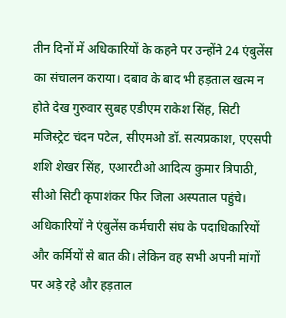तीन दिनों में अधिकारियों के कहने पर उन्होंने 24 एंबुलेंस का संचालन कराया। दबाव के बाद भी हड़ताल खत्म न होते देख गुरुवार सुबह एडीएम राकेश सिंह, सिटी मजिस्ट्रेट चंदन पटेल, सीएमओ डॉ. सत्यप्रकाश, एएसपी शशि शेखर सिंह, एआरटीओ आदित्य कुमार त्रिपाठी, सीओ सिटी कृपाशंकर फिर जिला अस्पताल पहुंचे। अधिकारियों ने एंबुलेंस कर्मचारी संघ के पदाधिकारियों और कर्मियों से बात की। लेकिन वह सभी अपनी मांगों पर अड़े रहे और हड़ताल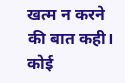खत्म न करने की बात कही।
कोई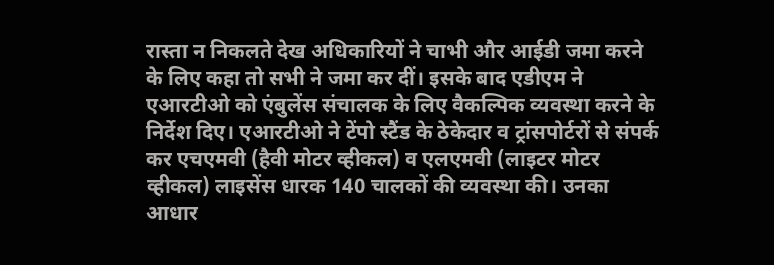रास्ता न निकलते देख अधिकारियों ने चाभी और आईडी जमा करने के लिए कहा तो सभी ने जमा कर दीं। इसके बाद एडीएम ने एआरटीओ को एंबुलेंस संचालक के लिए वैकल्पिक व्यवस्था करने के निर्देश दिए। एआरटीओ ने टेंपो स्टैंड के ठेकेदार व ट्रांसपोर्टरों से संपर्क कर एचएमवी (हैवी मोटर व्हीकल) व एलएमवी (लाइटर मोटर व्हीकल) लाइसेंस धारक 140 चालकों की व्यवस्था की। उनका आधार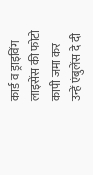कार्ड व ड्राइविंग लाइसेंस की फोटो कापी जमा कर उन्हें एंबुलेंस दे दी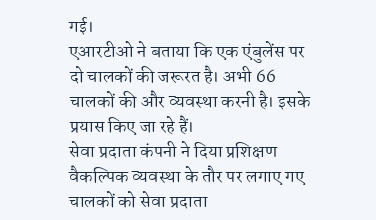गई।
एआरटीओ ने बताया कि एक एंबुलेंस पर दो चालकों की जरूरत है। अभी 66 चालकों की और व्यवस्था करनी है। इसके प्रयास किए जा रहे हैं।
सेवा प्रदाता कंपनी ने दिया प्रशिक्षण
वैकल्पिक व्यवस्था के तौर पर लगाए गए चालकों को सेवा प्रदाता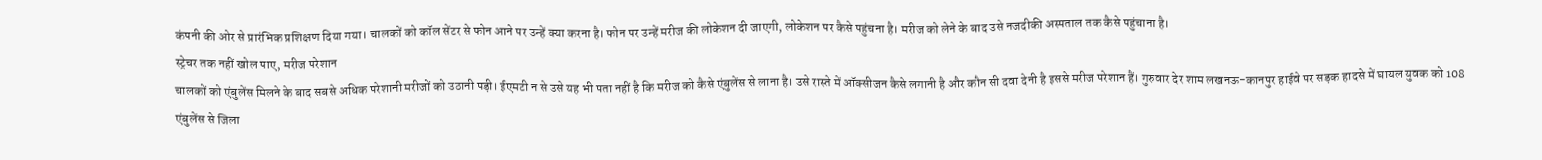कंपनी की ओर से प्रारंभिक प्रशिक्षण दिया गया। चालकों को कॉल सेंटर से फोन आने पर उन्हें क्या करना है। फोन पर उन्हें मरीज की लोकेशन दी जाएगी, लोकेशन पर कैसे पहुंचना है। मरीज को लेने के बाद उसे नजदीकी अस्पताल तक कैसे पहुंचाना है।
स्ट्रेचर तक नहीं खोल पाए, मरीज परेशान
चालकों को एंबुलेंस मिलने के बाद सबसे अधिक परेशानी मरीजों को उठानी पड़ी। ईएमटी न से उसे यह भी पता नहीं है कि मरीज को कैसे एंबुलेंस से लाना है। उसे रास्ते में ऑक्सीजन कैसे लगानी है और कौन सी दवा देनी है इससे मरीज परेशान हैं। गुरुवार देर शाम लखनऊ-कानपुर हाईवे पर सड़क हादसे में घायल युवक को 108 एंबुलेंस से जिला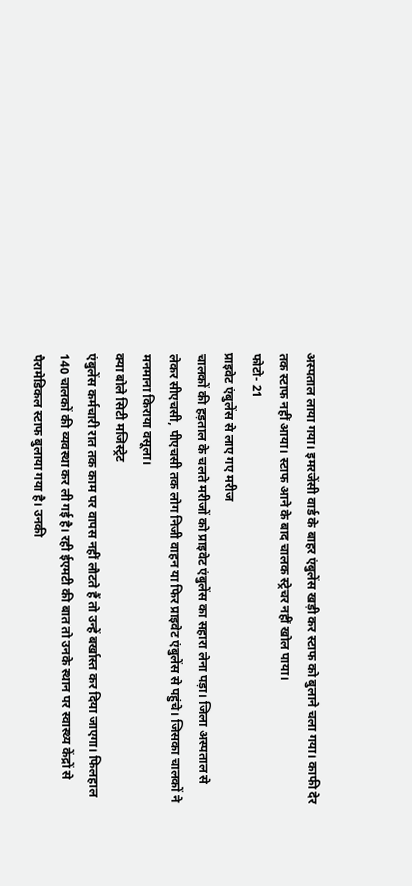अस्पताल लाया गया। इमरजेंसी वार्ड के बाहर एंबुलेंस खड़ी कर स्टाफ को बुलाने चला गया। काफी देर तक स्टाफ नहीं आया। स्टाफ आने के बाद चालक स्ट्रेचर नहीं खोल पाया।
फोटो- 21
प्राइवेट एंबुलेंस से लाए गए मरीज
चालकों की हड़ताल के चलते मरीजों को प्राइवेट एंबुलेंस का सहारा लेना पड़ा। जिला अस्पताल से लेकर सीएचसी, पीएचसी तक लोग निजी वाहन या फिर प्राइवेट एंबुलेंस से पहुंचे। जिसका चालकों ने मनमाना किराया वसूला।
क्या बोले सिटी मजिस्ट्रेट
एंबुलेंस कर्मचारी रात तक काम पर वापस नहीं लौटते हैं तो उन्हें बर्खास्त कर दिया जाएगा। फिलहाल 140 चालकों की व्यवस्था कर ली गई है। रही ईएमटी की बात तो उनके स्थान पर स्वास्थ्य केंद्रों से पैरामेडिकल स्टाफ बुलाया गया है। उनकी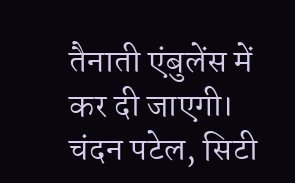तैनाती एंबुलेंस में कर दी जाएगी।
चंदन पटेल, सिटी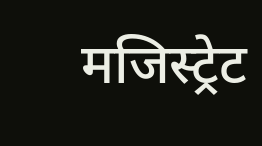मजिस्ट्रेट